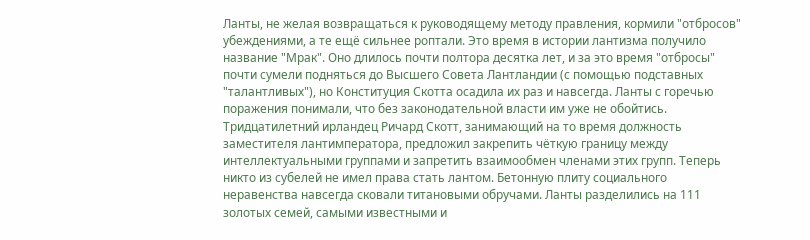Ланты, не желая возвращаться к руководящему методу правления, кормили "отбросов" убеждениями, а те ещё сильнее роптали. Это время в истории лантизма получило название "Мрак". Оно длилось почти полтора десятка лет, и за это время "отбросы" почти сумели подняться до Высшего Совета Лантландии (с помощью подставных "талантливых"), но Конституция Скотта осадила их раз и навсегда. Ланты с горечью поражения понимали, что без законодательной власти им уже не обойтись. Тридцатилетний ирландец Ричард Скотт, занимающий на то время должность заместителя лантимператора, предложил закрепить чёткую границу между интеллектуальными группами и запретить взаимообмен членами этих групп. Теперь никто из субелей не имел права стать лантом. Бетонную плиту социального неравенства навсегда сковали титановыми обручами. Ланты разделились на 111 золотых семей, самыми известными и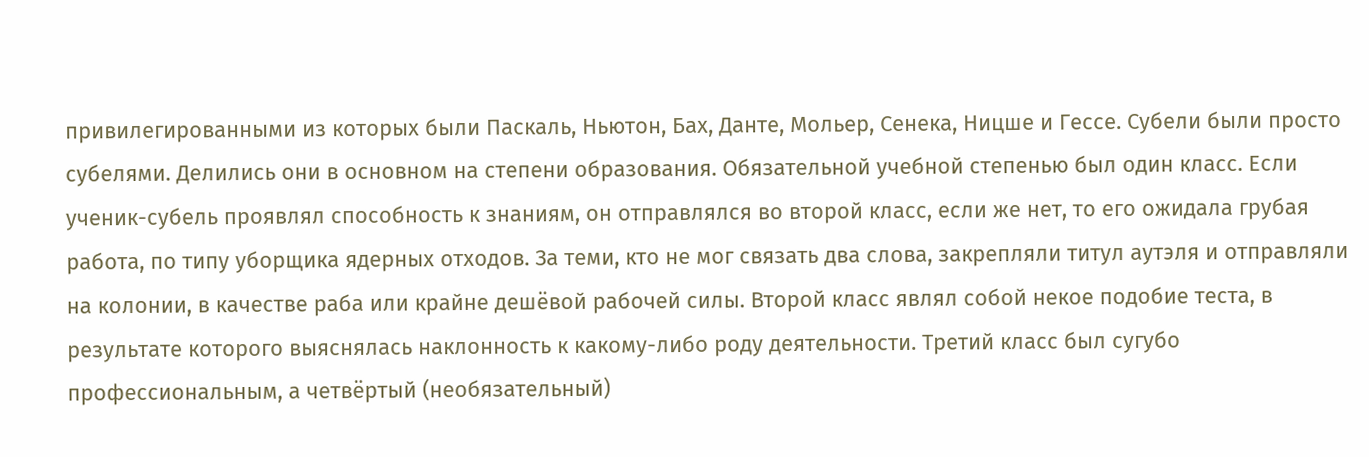привилегированными из которых были Паскаль, Ньютон, Бах, Данте, Мольер, Сенека, Ницше и Гессе. Субели были просто субелями. Делились они в основном на степени образования. Обязательной учебной степенью был один класс. Если ученик-субель проявлял способность к знаниям, он отправлялся во второй класс, если же нет, то его ожидала грубая работа, по типу уборщика ядерных отходов. За теми, кто не мог связать два слова, закрепляли титул аутэля и отправляли на колонии, в качестве раба или крайне дешёвой рабочей силы. Второй класс являл собой некое подобие теста, в результате которого выяснялась наклонность к какому-либо роду деятельности. Третий класс был сугубо профессиональным, а четвёртый (необязательный)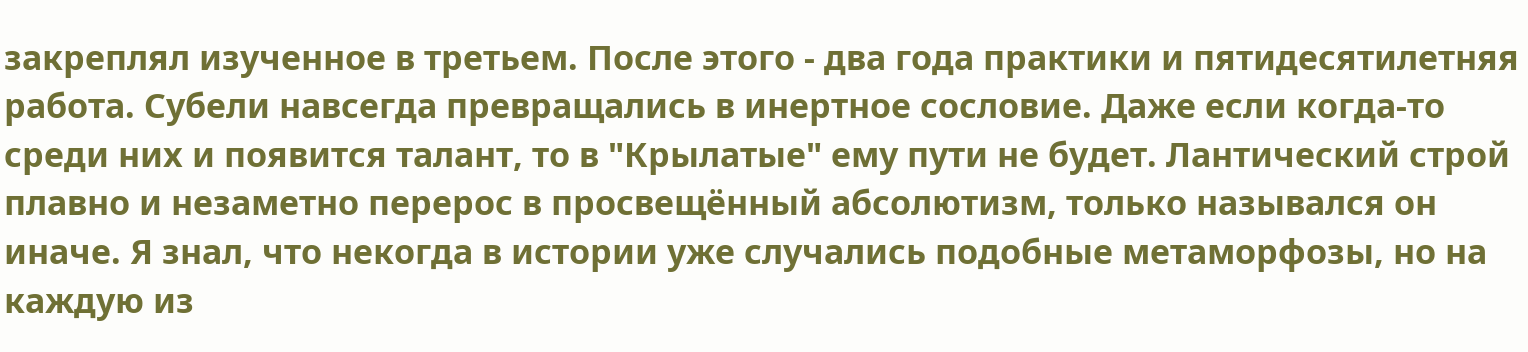закреплял изученное в третьем. После этого - два года практики и пятидесятилетняя работа. Субели навсегда превращались в инертное сословие. Даже если когда-то среди них и появится талант, то в "Крылатые" ему пути не будет. Лантический строй плавно и незаметно перерос в просвещённый абсолютизм, только назывался он иначе. Я знал, что некогда в истории уже случались подобные метаморфозы, но на каждую из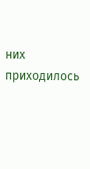них приходилось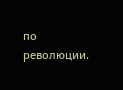по революции.